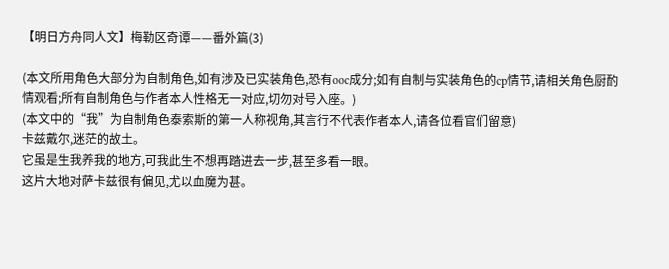【明日方舟同人文】梅勒区奇谭——番外篇(3)

(本文所用角色大部分为自制角色,如有涉及已实装角色,恐有ooc成分;如有自制与实装角色的cp情节,请相关角色厨酌情观看;所有自制角色与作者本人性格无一对应,切勿对号入座。)
(本文中的“我”为自制角色泰索斯的第一人称视角,其言行不代表作者本人,请各位看官们留意)
卡兹戴尔,迷茫的故土。
它虽是生我养我的地方,可我此生不想再踏进去一步,甚至多看一眼。
这片大地对萨卡兹很有偏见,尤以血魔为甚。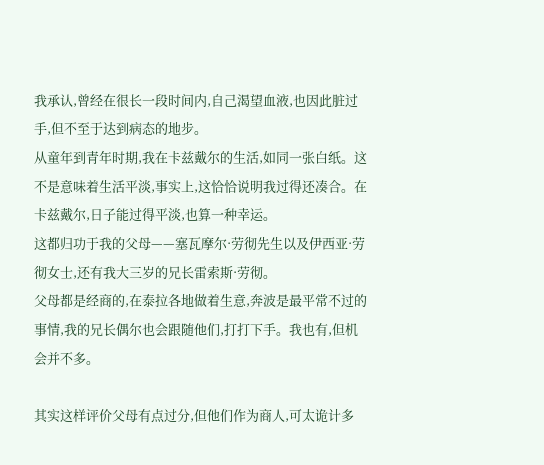我承认,曾经在很长一段时间内,自己渴望血液,也因此脏过手,但不至于达到病态的地步。
从童年到青年时期,我在卡兹戴尔的生活,如同一张白纸。这不是意味着生活平淡,事实上,这恰恰说明我过得还凑合。在卡兹戴尔,日子能过得平淡,也算一种幸运。
这都归功于我的父母——塞瓦摩尔·劳彻先生以及伊西亚·劳彻女士,还有我大三岁的兄长雷索斯·劳彻。
父母都是经商的,在泰拉各地做着生意,奔波是最平常不过的事情,我的兄长偶尔也会跟随他们,打打下手。我也有,但机会并不多。

其实这样评价父母有点过分,但他们作为商人,可太诡计多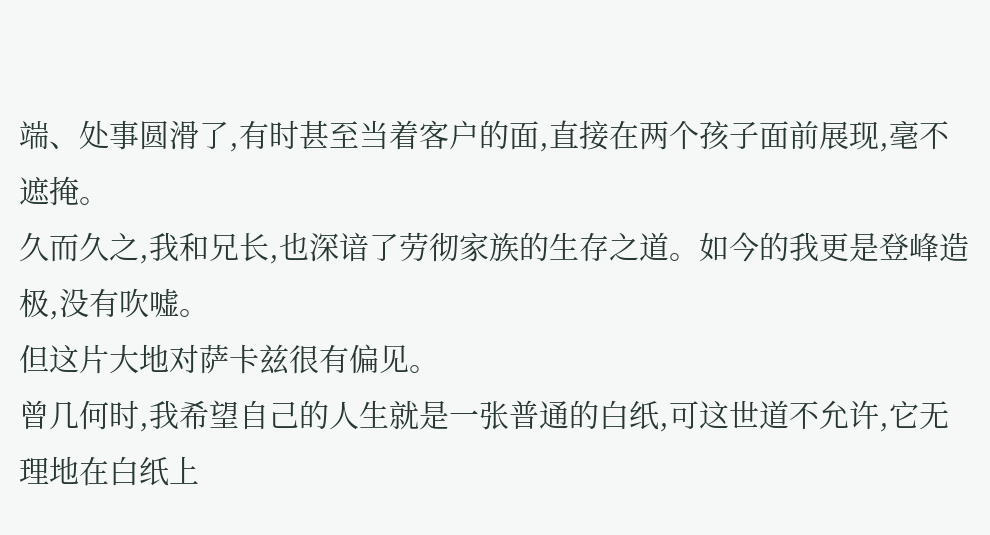端、处事圆滑了,有时甚至当着客户的面,直接在两个孩子面前展现,毫不遮掩。
久而久之,我和兄长,也深谙了劳彻家族的生存之道。如今的我更是登峰造极,没有吹嘘。
但这片大地对萨卡兹很有偏见。
曾几何时,我希望自己的人生就是一张普通的白纸,可这世道不允许,它无理地在白纸上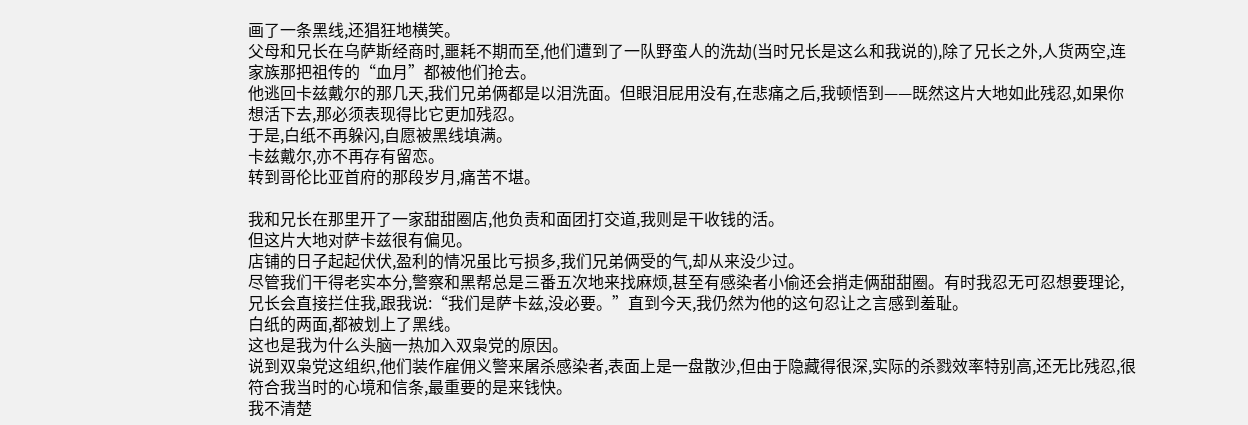画了一条黑线,还猖狂地横笑。
父母和兄长在乌萨斯经商时,噩耗不期而至,他们遭到了一队野蛮人的洗劫(当时兄长是这么和我说的),除了兄长之外,人货两空,连家族那把祖传的“血月”都被他们抢去。
他逃回卡兹戴尔的那几天,我们兄弟俩都是以泪洗面。但眼泪屁用没有,在悲痛之后,我顿悟到——既然这片大地如此残忍,如果你想活下去,那必须表现得比它更加残忍。
于是,白纸不再躲闪,自愿被黑线填满。
卡兹戴尔,亦不再存有留恋。
转到哥伦比亚首府的那段岁月,痛苦不堪。

我和兄长在那里开了一家甜甜圈店,他负责和面团打交道,我则是干收钱的活。
但这片大地对萨卡兹很有偏见。
店铺的日子起起伏伏,盈利的情况虽比亏损多,我们兄弟俩受的气,却从来没少过。
尽管我们干得老实本分,警察和黑帮总是三番五次地来找麻烦,甚至有感染者小偷还会捎走俩甜甜圈。有时我忍无可忍想要理论,兄长会直接拦住我,跟我说:“我们是萨卡兹,没必要。”直到今天,我仍然为他的这句忍让之言感到羞耻。
白纸的两面,都被划上了黑线。
这也是我为什么头脑一热加入双枭党的原因。
说到双枭党这组织,他们装作雇佣义警来屠杀感染者,表面上是一盘散沙,但由于隐藏得很深,实际的杀戮效率特别高,还无比残忍,很符合我当时的心境和信条,最重要的是来钱快。
我不清楚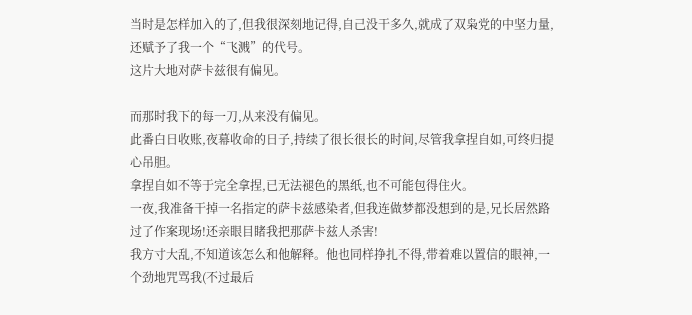当时是怎样加入的了,但我很深刻地记得,自己没干多久,就成了双枭党的中坚力量,还赋予了我一个“飞溅”的代号。
这片大地对萨卡兹很有偏见。

而那时我下的每一刀,从来没有偏见。
此番白日收账,夜幕收命的日子,持续了很长很长的时间,尽管我拿捏自如,可终归提心吊胆。
拿捏自如不等于完全拿捏,已无法褪色的黑纸,也不可能包得住火。
一夜,我准备干掉一名指定的萨卡兹感染者,但我连做梦都没想到的是,兄长居然路过了作案现场!还亲眼目睹我把那萨卡兹人杀害!
我方寸大乱,不知道该怎么和他解释。他也同样挣扎不得,带着难以置信的眼神,一个劲地咒骂我(不过最后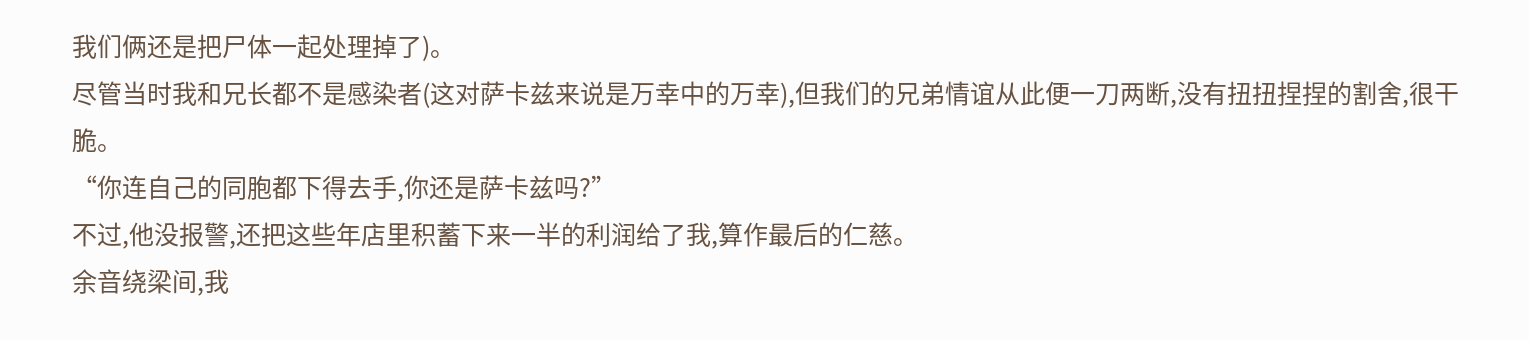我们俩还是把尸体一起处理掉了)。
尽管当时我和兄长都不是感染者(这对萨卡兹来说是万幸中的万幸),但我们的兄弟情谊从此便一刀两断,没有扭扭捏捏的割舍,很干脆。
“你连自己的同胞都下得去手,你还是萨卡兹吗?”
不过,他没报警,还把这些年店里积蓄下来一半的利润给了我,算作最后的仁慈。
余音绕梁间,我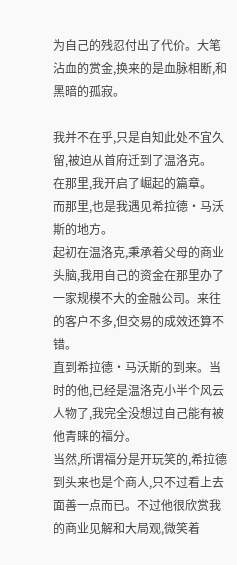为自己的残忍付出了代价。大笔沾血的赏金,换来的是血脉相断,和黑暗的孤寂。

我并不在乎,只是自知此处不宜久留,被迫从首府迁到了温洛克。
在那里,我开启了崛起的篇章。
而那里,也是我遇见希拉德·马沃斯的地方。
起初在温洛克,秉承着父母的商业头脑,我用自己的资金在那里办了一家规模不大的金融公司。来往的客户不多,但交易的成效还算不错。
直到希拉德·马沃斯的到来。当时的他,已经是温洛克小半个风云人物了,我完全没想过自己能有被他青睐的福分。
当然,所谓福分是开玩笑的,希拉德到头来也是个商人,只不过看上去面善一点而已。不过他很欣赏我的商业见解和大局观,微笑着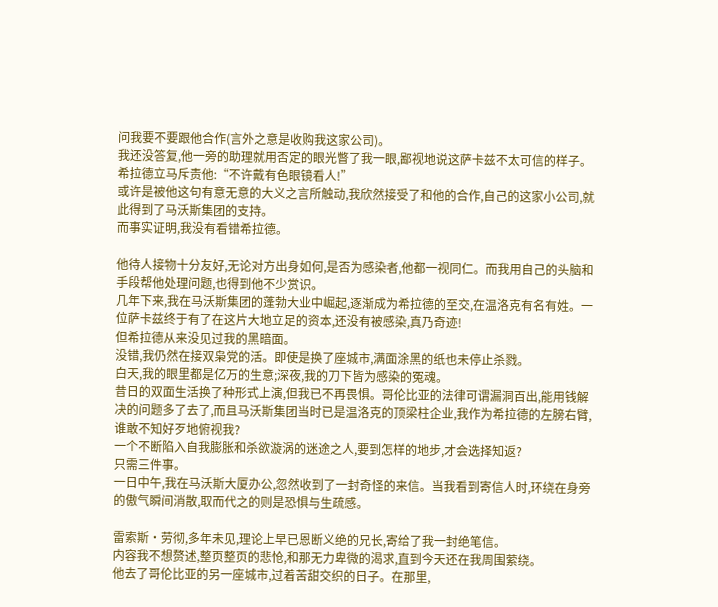问我要不要跟他合作(言外之意是收购我这家公司)。
我还没答复,他一旁的助理就用否定的眼光瞥了我一眼,鄙视地说这萨卡兹不太可信的样子。希拉德立马斥责他:“不许戴有色眼镜看人!”
或许是被他这句有意无意的大义之言所触动,我欣然接受了和他的合作,自己的这家小公司,就此得到了马沃斯集团的支持。
而事实证明,我没有看错希拉德。

他待人接物十分友好,无论对方出身如何,是否为感染者,他都一视同仁。而我用自己的头脑和手段帮他处理问题,也得到他不少赏识。
几年下来,我在马沃斯集团的蓬勃大业中崛起,逐渐成为希拉德的至交,在温洛克有名有姓。一位萨卡兹终于有了在这片大地立足的资本,还没有被感染,真乃奇迹!
但希拉德从来没见过我的黑暗面。
没错,我仍然在接双枭党的活。即使是换了座城市,满面涂黑的纸也未停止杀戮。
白天,我的眼里都是亿万的生意;深夜,我的刀下皆为感染的冤魂。
昔日的双面生活换了种形式上演,但我已不再畏惧。哥伦比亚的法律可谓漏洞百出,能用钱解决的问题多了去了,而且马沃斯集团当时已是温洛克的顶梁柱企业,我作为希拉德的左膀右臂,谁敢不知好歹地俯视我?
一个不断陷入自我膨胀和杀欲漩涡的迷途之人,要到怎样的地步,才会选择知返?
只需三件事。
一日中午,我在马沃斯大厦办公,忽然收到了一封奇怪的来信。当我看到寄信人时,环绕在身旁的傲气瞬间消散,取而代之的则是恐惧与生疏感。

雷索斯·劳彻,多年未见,理论上早已恩断义绝的兄长,寄给了我一封绝笔信。
内容我不想赘述,整页整页的悲怆,和那无力卑微的渴求,直到今天还在我周围萦绕。
他去了哥伦比亚的另一座城市,过着苦甜交织的日子。在那里,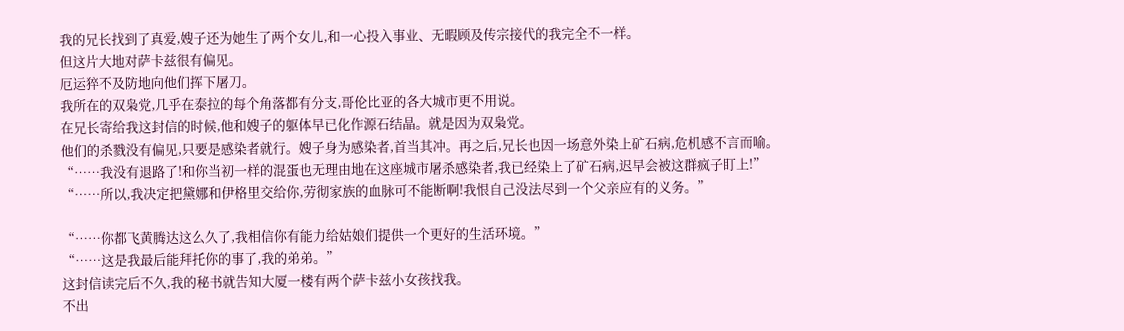我的兄长找到了真爱,嫂子还为她生了两个女儿,和一心投入事业、无暇顾及传宗接代的我完全不一样。
但这片大地对萨卡兹很有偏见。
厄运猝不及防地向他们挥下屠刀。
我所在的双枭党,几乎在泰拉的每个角落都有分支,哥伦比亚的各大城市更不用说。
在兄长寄给我这封信的时候,他和嫂子的躯体早已化作源石结晶。就是因为双枭党。
他们的杀戮没有偏见,只要是感染者就行。嫂子身为感染者,首当其冲。再之后,兄长也因一场意外染上矿石病,危机感不言而喻。
“……我没有退路了!和你当初一样的混蛋也无理由地在这座城市屠杀感染者,我已经染上了矿石病,迟早会被这群疯子盯上!”
“……所以,我决定把黛娜和伊格里交给你,劳彻家族的血脉可不能断啊!我恨自己没法尽到一个父亲应有的义务。”

“……你都飞黄腾达这么久了,我相信你有能力给姑娘们提供一个更好的生活环境。”
“……这是我最后能拜托你的事了,我的弟弟。”
这封信读完后不久,我的秘书就告知大厦一楼有两个萨卡兹小女孩找我。
不出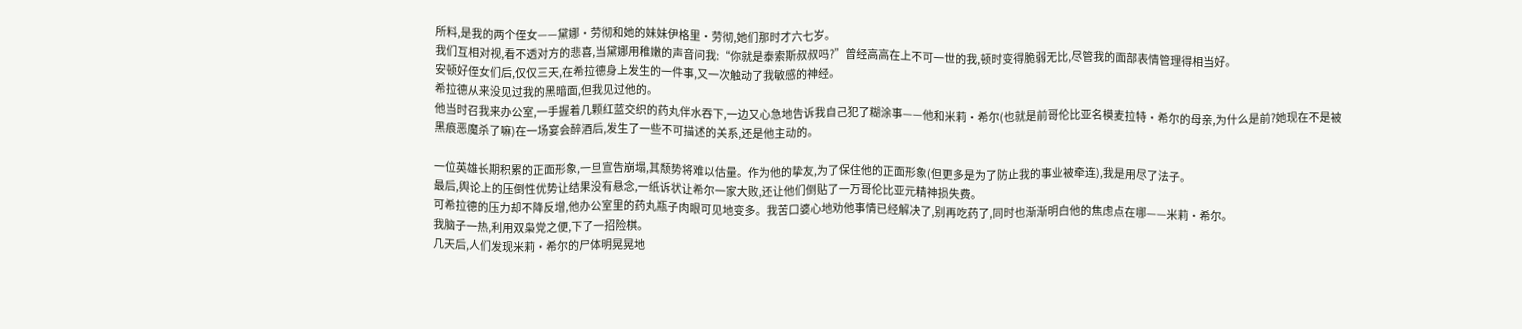所料,是我的两个侄女——黛娜·劳彻和她的妹妹伊格里·劳彻,她们那时才六七岁。
我们互相对视,看不透对方的悲喜,当黛娜用稚嫩的声音问我:“你就是泰索斯叔叔吗?”曾经高高在上不可一世的我,顿时变得脆弱无比,尽管我的面部表情管理得相当好。
安顿好侄女们后,仅仅三天,在希拉德身上发生的一件事,又一次触动了我敏感的神经。
希拉德从来没见过我的黑暗面,但我见过他的。
他当时召我来办公室,一手握着几颗红蓝交织的药丸伴水吞下,一边又心急地告诉我自己犯了糊涂事——他和米莉·希尔(也就是前哥伦比亚名模麦拉特·希尔的母亲,为什么是前?她现在不是被黑痕恶魔杀了嘛)在一场宴会醉酒后,发生了一些不可描述的关系,还是他主动的。

一位英雄长期积累的正面形象,一旦宣告崩塌,其颓势将难以估量。作为他的挚友,为了保住他的正面形象(但更多是为了防止我的事业被牵连),我是用尽了法子。
最后,舆论上的压倒性优势让结果没有悬念,一纸诉状让希尔一家大败,还让他们倒贴了一万哥伦比亚元精神损失费。
可希拉德的压力却不降反增,他办公室里的药丸瓶子肉眼可见地变多。我苦口婆心地劝他事情已经解决了,别再吃药了,同时也渐渐明白他的焦虑点在哪——米莉·希尔。
我脑子一热,利用双枭党之便,下了一招险棋。
几天后,人们发现米莉·希尔的尸体明晃晃地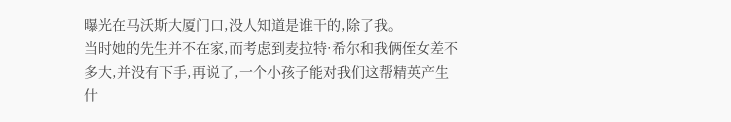曝光在马沃斯大厦门口,没人知道是谁干的,除了我。
当时她的先生并不在家,而考虑到麦拉特·希尔和我俩侄女差不多大,并没有下手,再说了,一个小孩子能对我们这帮精英产生什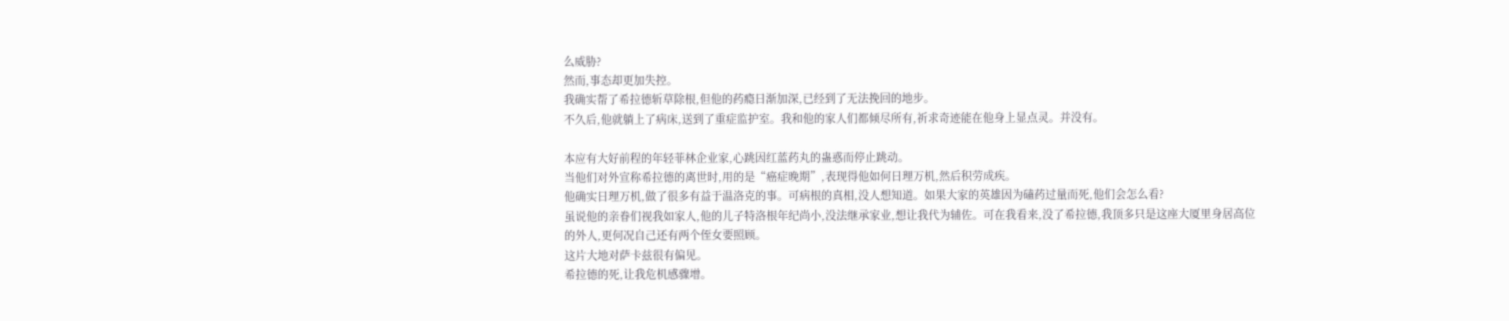么威胁?
然而,事态却更加失控。
我确实帮了希拉德斩草除根,但他的药瘾日渐加深,已经到了无法挽回的地步。
不久后,他就躺上了病床,送到了重症监护室。我和他的家人们都倾尽所有,祈求奇迹能在他身上显点灵。并没有。

本应有大好前程的年轻菲林企业家,心跳因红蓝药丸的蛊惑而停止跳动。
当他们对外宣称希拉德的离世时,用的是“癌症晚期”,表现得他如何日理万机,然后积劳成疾。
他确实日理万机,做了很多有益于温洛克的事。可病根的真相,没人想知道。如果大家的英雄因为磕药过量而死,他们会怎么看?
虽说他的亲眷们视我如家人,他的儿子特洛根年纪尚小,没法继承家业,想让我代为辅佐。可在我看来,没了希拉德,我顶多只是这座大厦里身居高位的外人,更何况自己还有两个侄女要照顾。
这片大地对萨卡兹很有偏见。
希拉德的死,让我危机感骤增。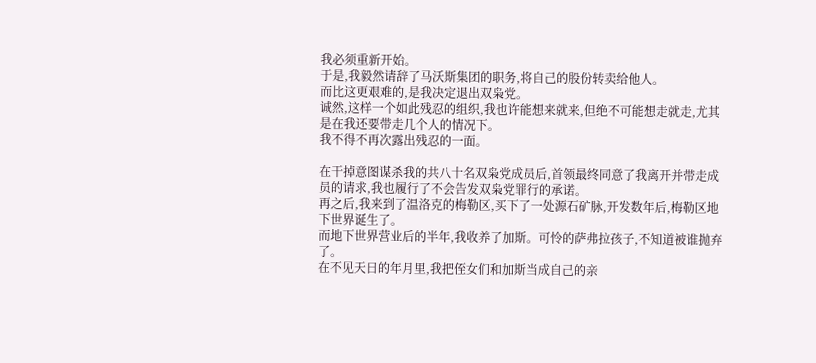我必须重新开始。
于是,我毅然请辞了马沃斯集团的职务,将自己的股份转卖给他人。
而比这更艰难的,是我决定退出双枭党。
诚然,这样一个如此残忍的组织,我也许能想来就来,但绝不可能想走就走,尤其是在我还要带走几个人的情况下。
我不得不再次露出残忍的一面。

在干掉意图谋杀我的共八十名双枭党成员后,首领最终同意了我离开并带走成员的请求,我也履行了不会告发双枭党罪行的承诺。
再之后,我来到了温洛克的梅勒区,买下了一处源石矿脉,开发数年后,梅勒区地下世界诞生了。
而地下世界营业后的半年,我收养了加斯。可怜的萨弗拉孩子,不知道被谁抛弃了。
在不见天日的年月里,我把侄女们和加斯当成自己的亲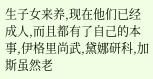生子女来养,现在他们已经成人,而且都有了自己的本事,伊格里尚武,黛娜研科,加斯虽然老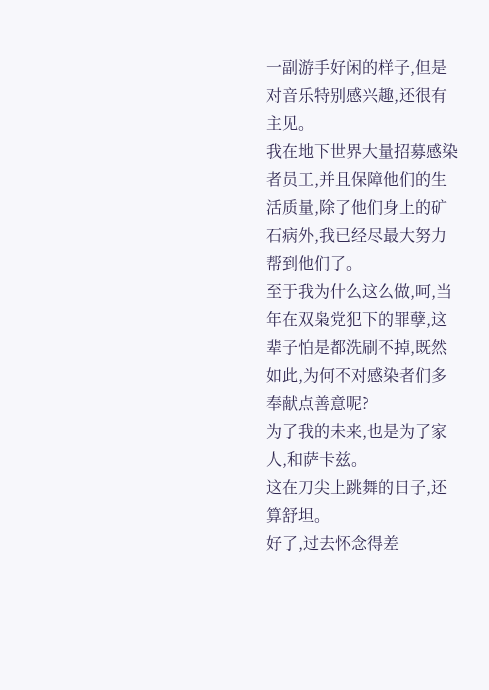一副游手好闲的样子,但是对音乐特别感兴趣,还很有主见。
我在地下世界大量招募感染者员工,并且保障他们的生活质量,除了他们身上的矿石病外,我已经尽最大努力帮到他们了。
至于我为什么这么做,呵,当年在双枭党犯下的罪孽,这辈子怕是都洗刷不掉,既然如此,为何不对感染者们多奉献点善意呢?
为了我的未来,也是为了家人,和萨卡兹。
这在刀尖上跳舞的日子,还算舒坦。
好了,过去怀念得差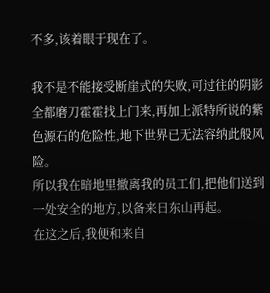不多,该着眼于现在了。

我不是不能接受断崖式的失败,可过往的阴影全都磨刀霍霍找上门来,再加上派特所说的紫色源石的危险性,地下世界已无法容纳此般风险。
所以我在暗地里撤离我的员工们,把他们送到一处安全的地方,以备来日东山再起。
在这之后,我便和来自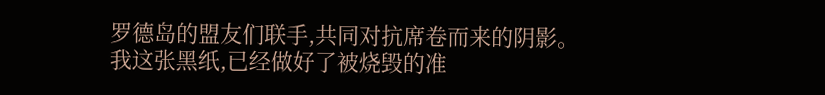罗德岛的盟友们联手,共同对抗席卷而来的阴影。
我这张黑纸,已经做好了被烧毁的准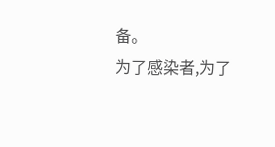备。
为了感染者,为了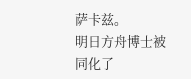萨卡兹。
明日方舟博士被同化了